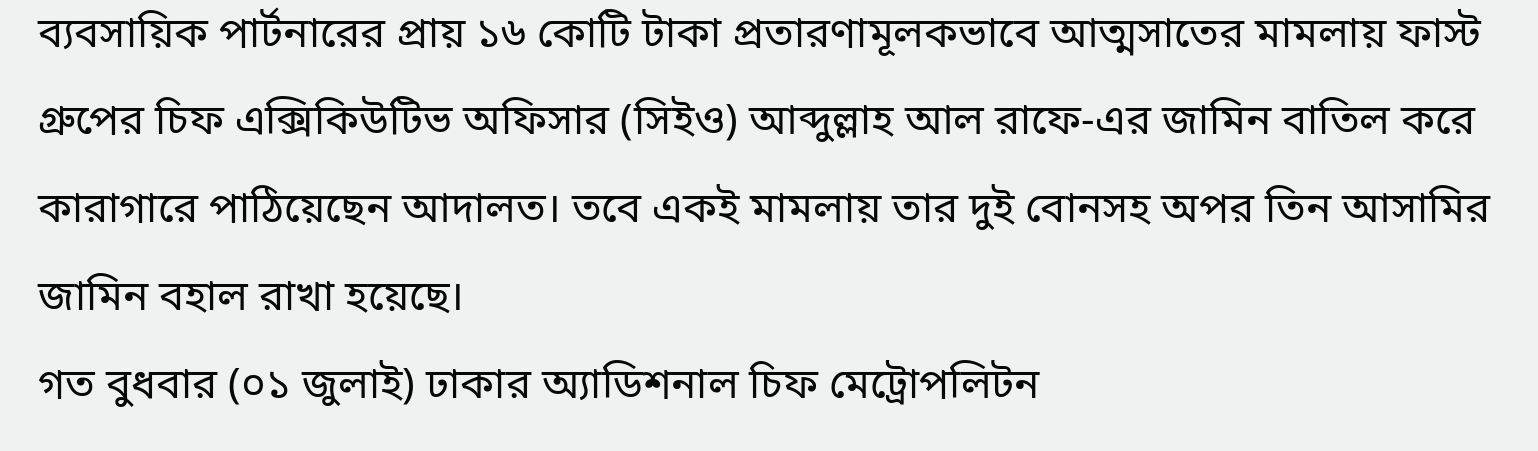ব্যবসায়িক পার্টনারের প্রায় ১৬ কোটি টাকা প্রতারণামূলকভাবে আত্মসাতের মামলায় ফাস্ট গ্রুপের চিফ এক্সিকিউটিভ অফিসার (সিইও) আব্দুল্লাহ আল রাফে-এর জামিন বাতিল করে কারাগারে পাঠিয়েছেন আদালত। তবে একই মামলায় তার দুই বোনসহ অপর তিন আসামির জামিন বহাল রাখা হয়েছে।
গত বুধবার (০১ জুলাই) ঢাকার অ্যাডিশনাল চিফ মেট্রোপলিটন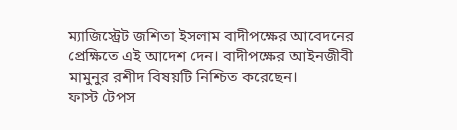ম্যাজিস্ট্রেট জশিতা ইসলাম বাদীপক্ষের আবেদনের প্রেক্ষিতে এই আদেশ দেন। বাদীপক্ষের আইনজীবী মামুনুর রশীদ বিষয়টি নিশ্চিত করেছেন।
ফাস্ট টেপস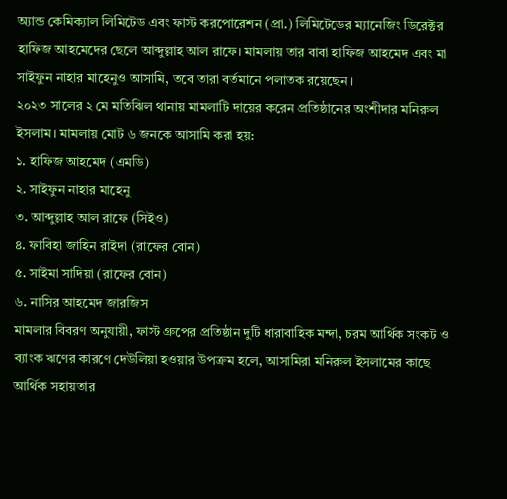অ্যান্ড কেমিক্যাল লিমিটেড এবং ফাস্ট করপোরেশন (প্রা.) লিমিটেডের ম্যানেজিং ডিরেক্টর হাফিজ আহমেদের ছেলে আব্দুল্লাহ আল রাফে। মামলায় তার বাবা হাফিজ আহমেদ এবং মা সাইফুন নাহার মাহেনুও আসামি, তবে তারা বর্তমানে পলাতক রয়েছেন।
২০২৩ সালের ২ মে মতিঝিল থানায় মামলাটি দায়ের করেন প্রতিষ্ঠানের অংশীদার মনিরুল ইসলাম। মামলায় মোট ৬ জনকে আসামি করা হয়:
১. হাফিজ আহমেদ (এমডি)
২. সাইফুন নাহার মাহেনু
৩. আব্দুল্লাহ আল রাফে (সিইও)
৪. ফাবিহা জাহিন রাইদা (রাফের বোন)
৫. সাইমা সাদিয়া (রাফের বোন)
৬. নাসির আহমেদ জারজিস
মামলার বিবরণ অনুযায়ী, ফাস্ট গ্রুপের প্রতিষ্ঠান দুটি ধারাবাহিক মন্দা, চরম আর্থিক সংকট ও ব্যাংক ঋণের কারণে দেউলিয়া হওয়ার উপক্রম হলে, আসামিরা মনিরুল ইসলামের কাছে আর্থিক সহায়তার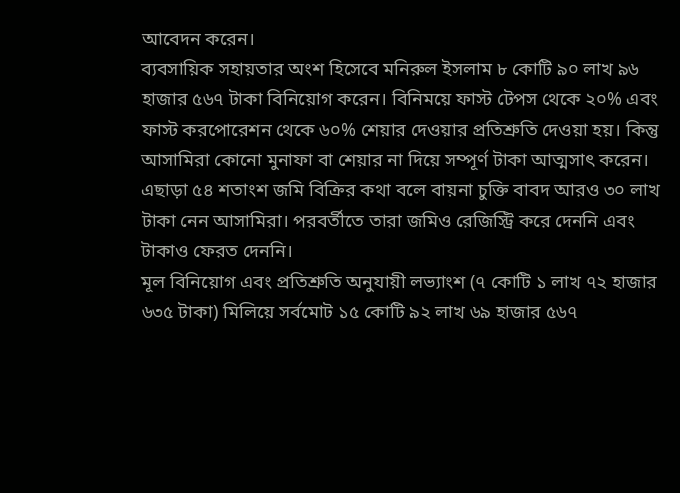আবেদন করেন।
ব্যবসায়িক সহায়তার অংশ হিসেবে মনিরুল ইসলাম ৮ কোটি ৯০ লাখ ৯৬ হাজার ৫৬৭ টাকা বিনিয়োগ করেন। বিনিময়ে ফাস্ট টেপস থেকে ২০% এবং ফাস্ট করপোরেশন থেকে ৬০% শেয়ার দেওয়ার প্রতিশ্রুতি দেওয়া হয়। কিন্তু আসামিরা কোনো মুনাফা বা শেয়ার না দিয়ে সম্পূর্ণ টাকা আত্মসাৎ করেন।
এছাড়া ৫৪ শতাংশ জমি বিক্রির কথা বলে বায়না চুক্তি বাবদ আরও ৩০ লাখ টাকা নেন আসামিরা। পরবর্তীতে তারা জমিও রেজিস্ট্রি করে দেননি এবং টাকাও ফেরত দেননি।
মূল বিনিয়োগ এবং প্রতিশ্রুতি অনুযায়ী লভ্যাংশ (৭ কোটি ১ লাখ ৭২ হাজার ৬৩৫ টাকা) মিলিয়ে সর্বমোট ১৫ কোটি ৯২ লাখ ৬৯ হাজার ৫৬৭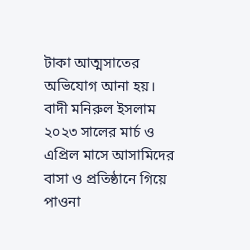টাকা আত্মসাতের অভিযোগ আনা হয়।
বাদী মনিরুল ইসলাম ২০২৩ সালের মার্চ ও এপ্রিল মাসে আসামিদের বাসা ও প্রতিষ্ঠানে গিয়ে পাওনা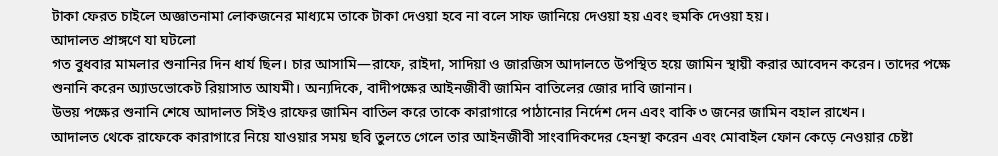টাকা ফেরত চাইলে অজ্ঞাতনামা লোকজনের মাধ্যমে তাকে টাকা দেওয়া হবে না বলে সাফ জানিয়ে দেওয়া হয় এবং হুমকি দেওয়া হয়।
আদালত প্রাঙ্গণে যা ঘটলো
গত বুধবার মামলার শুনানির দিন ধার্য ছিল। চার আসামি—রাফে, রাইদা, সাদিয়া ও জারজিস আদালতে উপস্থিত হয়ে জামিন স্থায়ী করার আবেদন করেন। তাদের পক্ষে শুনানি করেন অ্যাডভোকেট রিয়াসাত আযমী। অন্যদিকে, বাদীপক্ষের আইনজীবী জামিন বাতিলের জোর দাবি জানান।
উভয় পক্ষের শুনানি শেষে আদালত সিইও রাফের জামিন বাতিল করে তাকে কারাগারে পাঠানোর নির্দেশ দেন এবং বাকি ৩ জনের জামিন বহাল রাখেন।
আদালত থেকে রাফেকে কারাগারে নিয়ে যাওয়ার সময় ছবি তুলতে গেলে তার আইনজীবী সাংবাদিকদের হেনস্থা করেন এবং মোবাইল ফোন কেড়ে নেওয়ার চেষ্টা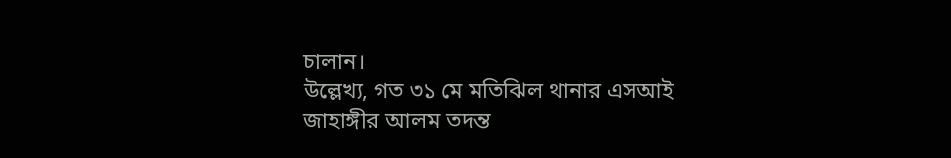চালান।
উল্লেখ্য, গত ৩১ মে মতিঝিল থানার এসআই জাহাঙ্গীর আলম তদন্ত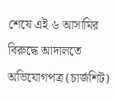শেষে এই ৬ আসামির বিরুদ্ধে আদালতে অভিযোগপত্র (চার্জশিট)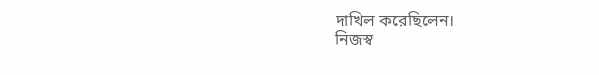দাখিল করেছিলেন।
নিজস্ব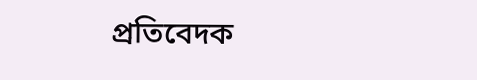প্রতিবেদক